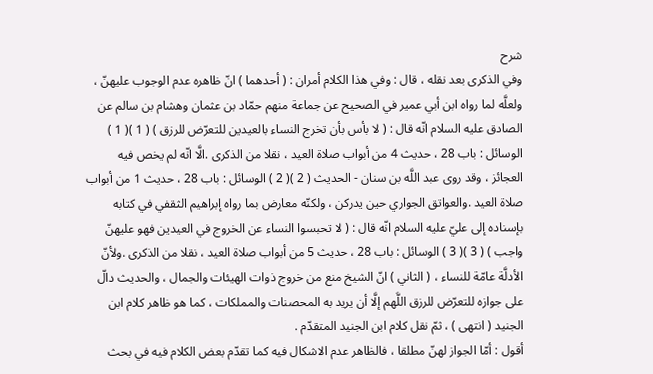شرح
وفي الذكرى بعد نقله ، قال : وفي هذا الكلام أمران : ( أحدهما ) انّ ظاهره عدم الوجوب عليهنّ ، ولعلَّه لما رواه ابن أبي عمير في الصحيح عن جماعة منهم حمّاد بن عثمان وهشام بن سالم عن الصادق عليه السلام انّه قال : ( لا بأس بأن تخرج النساء بالعيدين للتعرّض للرزق ) ( 1 )( 1 ) الوسائل : باب 28 ، حديث 4 من أبواب صلاة العيد ، نقلا من الذكرى .الَّا انّه لم يخص فيه العجائز ، وقد روى عبد اللَّه بن سنان - الحديث ( 2 )( 2 ) الوسائل : باب 28 ، حديث 1 من أبواب صلاة العيد .والعواتق الجواري حين يدركن ، ولكنّه معارض بما رواه إبراهيم الثقفي في كتابه بإسناده إلى عليّ عليه السلام انّه قال : ( لا تحبسوا النساء عن الخروج في العيدين فهو عليهنّ واجب ) ( 3 )( 3 ) الوسائل : باب 28 ، حديث 5 من أبواب صلاة العيد ، نقلا من الذكرى .ولأنّ الأدلَّة عامّة للنساء ، ( الثاني ) انّ الشيخ منع من خروج ذوات الهيئات والجمال ، والحديث دالّ على جوازه للتعرّض للرزق اللَّهم إلَّا أن يريد به المحصنات والمملكات ، كما هو ظاهر كلام ابن الجنيد ( انتهى ) ، ثمّ نقل كلام ابن الجنيد المتقدّم .
أقول : أمّا الجواز لهنّ مطلقا ، فالظاهر عدم الاشكال فيه كما تقدّم بعض الكلام فيه في بحث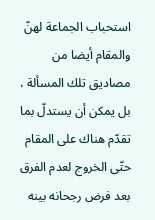استحباب الجماعة لهنّ والمقام أيضا من مصاديق تلك المسألة ، بل يمكن أن يستدلّ بما تقدّم هناك على المقام حتّى الخروج لعدم الفرق بعد فرض رجحانه بينه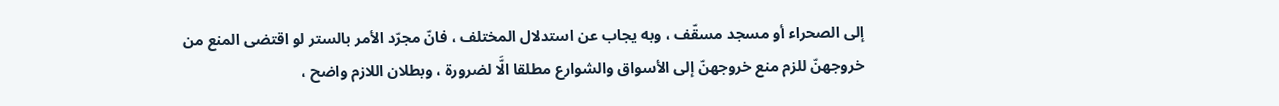إلى الصحراء أو مسجد مسقّف ، وبه يجاب عن استدلال المختلف ، فانّ مجرّد الأمر بالستر لو اقتضى المنع من خروجهنّ للزم منع خروجهنّ إلى الأسواق والشوارع مطلقا الَّا لضرورة ، وبطلان اللازم واضح ،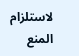لاستلزام المنع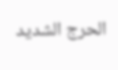الحرج الشديد